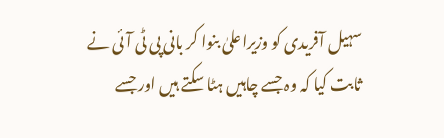سہیل آفریدی کو وزیراعلیٰ بنوا کر بانی پی ٹی آئی نے ثابت کیا کہ وہ جسے چاہیں ہٹا سکتے ہیں اور جسے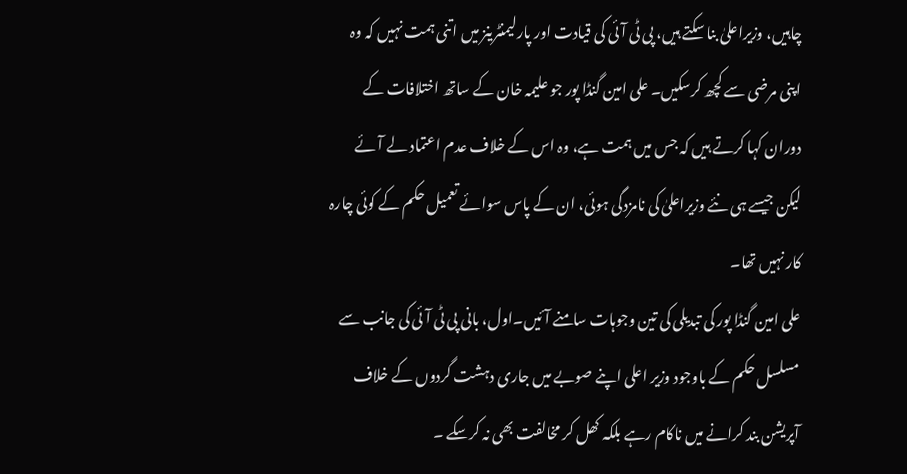چاہیں، وزیراعلیٰ بنا سکتے ہیں، پی ٹی آئی کی قیادت اور پارلیمنٹرینز میں اتنی ہمت نہیں کہ وہ اپنی مرضی سے کچھ کرسکیں۔ علی امین گنڈا پور جو علیمہ خان کے ساتھ اختلافات کے دوران کہا کرتے ہیں کہ جس میں ہمت ہے، وہ اس کے خلاف عدم اعتماد لے آئے لیکن جیسے ہی نئے وزیراعلیٰ کی نامزدگی ہوئی، ان کے پاس سوائے تعمیل حکم کے کوئی چارہ کار نہیں تھا۔
علی امین گنڈا پور کی تبدیلی کی تین وجوہات سامنے آئیں۔اول، بانی پی ٹی آئی کی جانب سے مسلسل حکم کے باوجود وزیر اعلی اپنے صوبے میں جاری دہشت گردوں کے خلاف آپریشن بند کرانے میں ناکام رہے بلکہ کھل کر مخالفت بھی نہ کرسکے ۔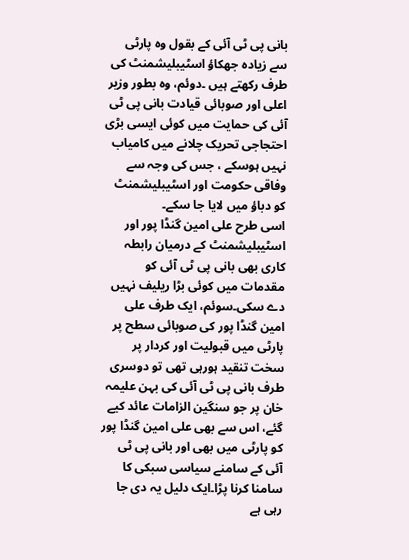بانی پی ٹی آئی کے بقول وہ پارٹی سے زیادہ جھکاؤ اسٹیبلیشمنٹ کی طرف رکھتے ہیں ۔دوئم، وہ بطور وزیر اعلی اور صوبائی قیادت بانی پی ٹی آئی کی حمایت میں کوئی ایسی بڑی احتجاجی تحریک چلانے میں کامیاب نہیں ہوسکے ، جس کی وجہ سے وفاقی حکومت اور اسٹیبلیشمنٹ کو دباؤ میں لایا جا سکے۔
اسی طرح علی امین گنڈا پور اور اسٹیبلیشمنٹ کے درمیان رابطہ کاری بھی بانی پی ٹی آئی کو مقدمات میں کوئی بڑا ریلیف نہیں دے سکی۔سوئم، ایک طرف علی امین گنڈا پور کی صوبائی سطح پر پارٹی میں قبولیت اور کردار پر سخت تنقید ہورہی تھی تو دوسری طرف بانی پی ٹی آئی کی بہن علیمہ خان پر جو سنگین الزامات عائد کیے گئے، اس سے بھی علی امین گنڈا پور کو پارٹی میں بھی اور بانی پی ٹی آئی کے سامنے سیاسی سبکی کا سامنا کرنا پڑا۔ایک دلیل یہ دی جا رہی ہے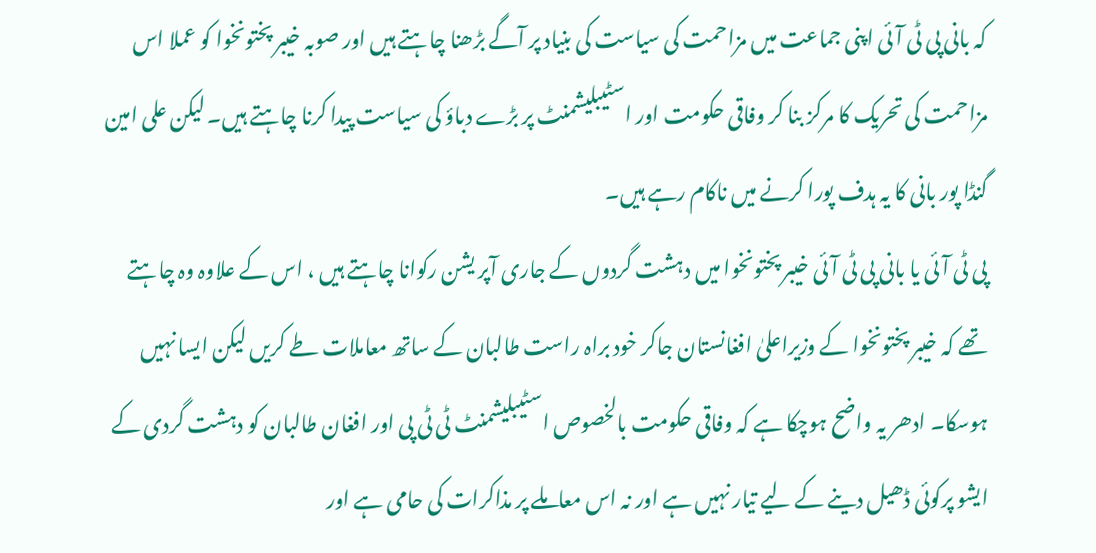کہ بانی پی ٹی آئی اپنی جماعت میں مزاحمت کی سیاست کی بنیاد پر آگے بڑھنا چاہتے ہیں اور صوبہ خیبر پختونخوا کو عملا اس مزاحمت کی تحریک کا مرکز بنا کر وفاقی حکومت اور اسٹیبلیشمنٹ پر بڑے دباؤ کی سیاست پیدا کرنا چاہتے ہیں۔ لیکن علی امین گنڈا پور بانی کا یہ ہدف پورا کرنے میں ناکام رہے ہیں۔
پی ٹی آئی یا بانی پی ٹی آئی خیبر پختونخوا میں دہشت گردوں کے جاری آپر یشن رکوانا چاہتے ہیں ، اس کے علاوہ وہ چاہتے تھے کہ خیبر پختونخوا کے وزیراعلیٰ افغانستان جاکر خود براہ راست طالبان کے ساتھ معاملات طے کریں لیکن ایسا نہیں ہوسکا۔ ادھر یہ واضح ہوچکا ہے کہ وفاقی حکومت بالخصوص اسٹیبلیشمنٹ ٹی ٹی پی اور افغان طالبان کو دہشت گردی کے ایشو پرکوئی ڈھیل دینے کے لیے تیار نہیں ہے اور نہ اس معاملے پر مذاکرات کی حامی ہے اور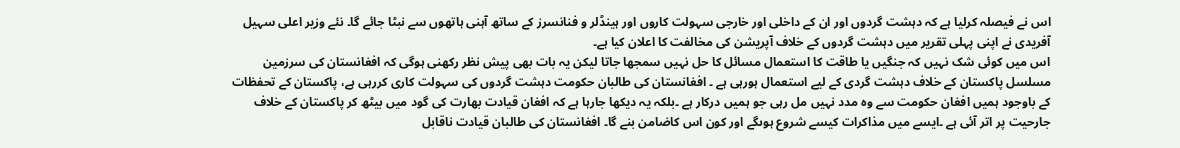اس نے فیصلہ کرلیا ہے کہ دہشت گردوں اور ان کے داخلی اور خارجی سہولت کاروں اور ہینڈلر و فنانسرز کے ساتھ آہنی ہاتھوں سے نبٹا جائے گا۔ نئے وزیر اعلی سہیل آفریدی نے اپنی پہلی تقریر میں دہشت گردوں کے خلاف آپریشن کی مخالفت کا اعلان کیا ہے۔
اس میں کوئی شک نہیں کہ جنگیں یا طاقت کا استعمال مسائل کا حل نہیں سمجھا جاتا لیکن یہ بات بھی پیش نظر رکھنی ہوگی کہ افغانستان کی سرزمین مسلسل پاکستان کے خلاف دہشت گردی کے لیے استعمال ہورہی ہے ۔ افغانستان کی طالبان حکومت دہشت گردوں کی سہولت کاری کررہی ہے، پاکستان کے تحفظات کے باوجود ہمیں افغان حکومت سے وہ مدد نہیں مل رہی جو ہمیں درکار ہے ۔بلکہ یہ دیکھا جارہا ہے کہ افغان قیادت بھارت کی گود میں بیٹھ کر پاکستان کے خلاف جارحیت پر اتر آئی ہے ۔ایسے میں مذاکرات کیسے شروع ہوںگے اور کون اس کاضامن بنے گا۔ افغانستان کی طالبان قیادت ناقابل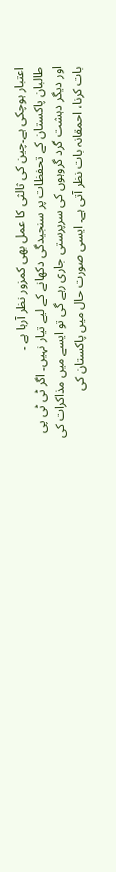اعتبار ہوچکی ہے۔چین کی ثالثی کا عمل بھی کمزور نظر آرہا ہے ۔
طالبان پاکستان کے تحفظات پر سنجیدگی دکھانے کے لیے تیار نہیں۔ اگر ٹی ٹی پی اور دیگر دہشت گرد گروہوں کی سرپرستی جاری رہے گی تو ایسے میں مذاکرات کی بات کرنا، احمقانہ بات نظر آتی ہے۔ ایسی صورت حال میں پاکستان کی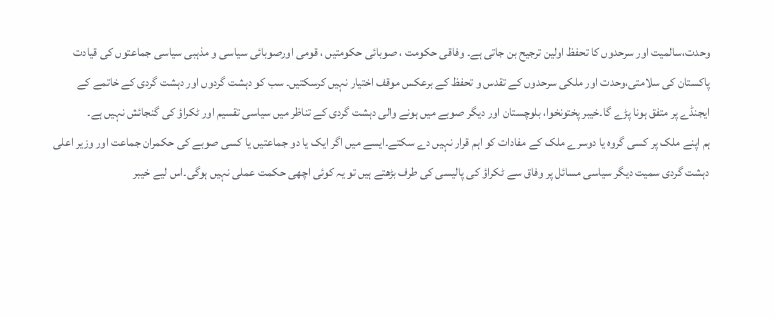وحدت،سالمیت اور سرحدوں کا تحفظ اولین ترجیح بن جاتی ہے۔ وفاقی حکومت ، صوبائی حکومتیں ، قومی اورصوبائی سیاسی و مذہبی سیاسی جماعتوں کی قیادت پاکستان کی سلامتی،وحدت اور ملکی سرحدوں کے تقدس و تحفظ کے برعکس موقف اختیار نہیں کرسکتیں۔ سب کو دہشت گردوں اور دہشت گردی کے خاتمے کے ایجنڈے پر متفق ہونا پڑے گا۔خیبر پختونخوا، بلوچستان اور دیگر صوبے میں ہونے والی دہشت گردی کے تناظر میں سیاسی تقسیم اور ٹکراؤ کی گنجائش نہیں ہے۔
ہم اپنے ملک پر کسی گروہ یا دوسرے ملک کے مفادات کو اہم قرار نہیں دے سکتے۔ایسے میں اگر ایک یا دو جماعتیں یا کسی صوبے کی حکمران جماعت اور وزیر اعلی دہشت گردی سمیت دیگر سیاسی مسائل پر وفاق سے ٹکراؤ کی پالیسی کی طرف بڑھتے ہیں تو یہ کوئی اچھی حکمت عملی نہیں ہوگی۔اس لیے خیبر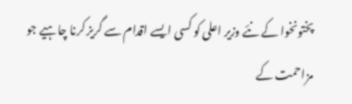پختونخوا کے نئے وزیر اعلی کو کسی ایسے اقدام سے گریز کرنا چاہیے جو مزاحمت کے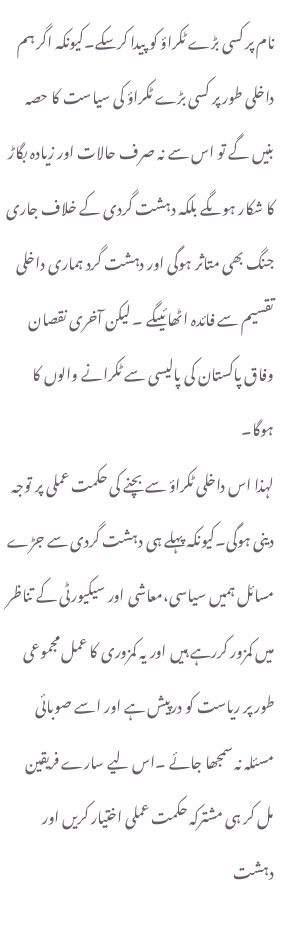نام پر کسی بڑے ٹکراؤ کو پیدا کرسکے۔کیونکہ اگر ہم داخلی طور پر کسی بڑے ٹکراؤ کی سیاست کا حصہ بنیں گے تو اس سے نہ صرف حالات اور زیادہ بگاڑ کا شکار ہوںگے بلکہ دہشت گردی کے خلاف جاری جنگ بھی متاثر ہوگی اور دہشت گرد ہماری داخلی تقسیم سے فائدہ اٹھائیںگے ۔ لیکن آخری نقصان وفاق پاکستان کی پالیسی سے ٹکرانے والوں کا ہوگا۔
لہذا اس داخلی ٹکراؤ سے بچنے کی حکمت عملی پر توجہ دینی ہوگی۔کیونکہ پہلے ہی دہشت گردی سے جڑے مسائل ہمیں سیاسی،معاشی اور سیکیورٹی کے تناظر میں کمزور کررہے ہیں اور یہ کمزوری کا عمل مجموعی طور پر ریاست کو درپیش ہے اور اسے صوبائی مسئلہ نہ سمجھا جائے ۔اس لیے سارے فریقین مل کر ہی مشترکہ حکمت عملی اختیار کریں اور دہشت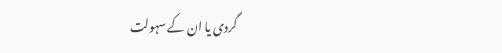گردی یا ان کے سہولت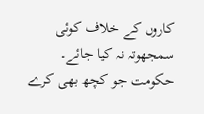کاروں کے خلاف کوئی سمجھوتہ نہ کیا جائے۔
حکومت جو کچھ بھی کرے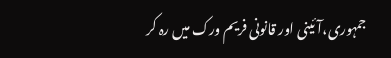جمہوری،آئینی اور قانونی فریم ورک میں رہ کر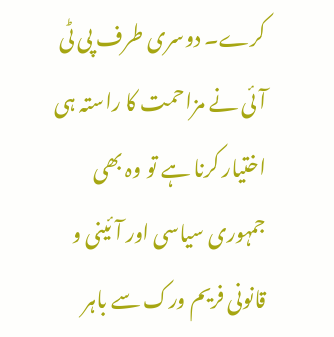کرے۔ دوسری طرف پی ٹی آئی نے مزاحمت کا راستہ ہی اختیار کرنا ہے تو وہ بھی جمہوری سیاسی اور آئینی و قانونی فریم ورک سے باہر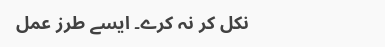نکل کر نہ کرے۔ ایسے طرز عمل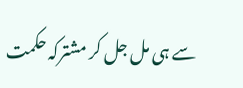سے ہی مل جل کر مشترکہ حکمت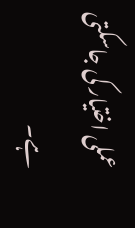عملی اختیار کی جاسکتی ہے۔